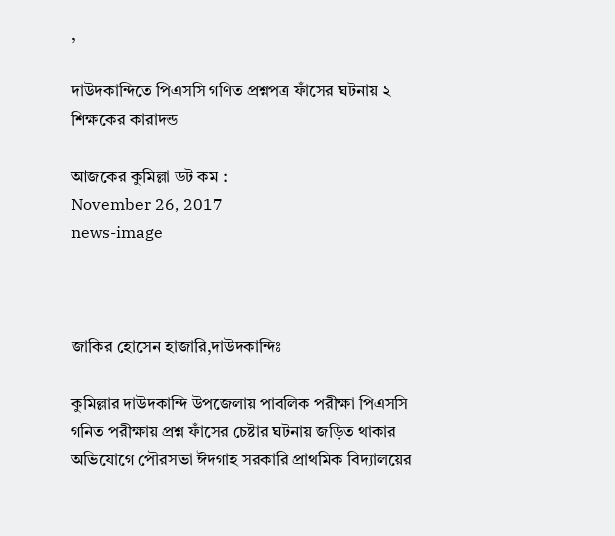,

দাউদকান্দিতে পিএসসি গণিত প্রশ্নপত্র ফাঁসের ঘটনায় ২ শিক্ষকের কারাদন্ড

আজকের কুমিল্লা ডট কম :
November 26, 2017
news-image



জাকির হোসেন হাজারি,দাউদকান্দিঃ

কুমিল্লার দাউদকান্দি উপজেলায় পাবলিক পরীক্ষা পিএসসি গনিত পরীক্ষায় প্রশ্ন ফাঁসের চেষ্টার ঘটনায় জড়িত থাকার অভিযোগে পৌরসভা ঈদগাহ সরকারি প্রাথমিক বিদ্যালয়ের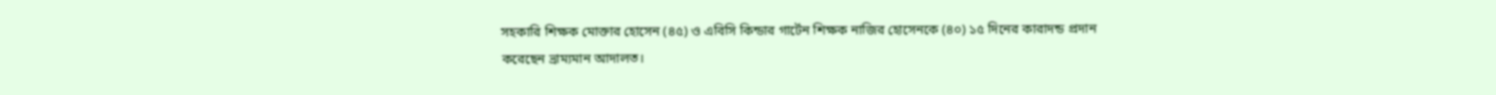সহকারি শিক্ষক মোক্তার হোসেন (৪৫) ও এবিসি কিন্ডার গার্টেন শিক্ষক নাজির হোসেনকে (৪০) ১৫ দিনের কারাদন্ড প্রদান করেছেন ভ্রাম্যমান আদালত।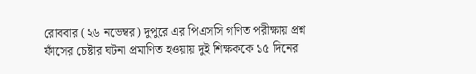রোববার (২৬ নভেম্বর) দুপুরে এর পিএসসি গণিত পরীক্ষায় প্রশ্ন ফাঁসের চেষ্টার ঘটনা প্রমাণিত হওয়ায় দুই শিক্ষককে ১৫ দিনের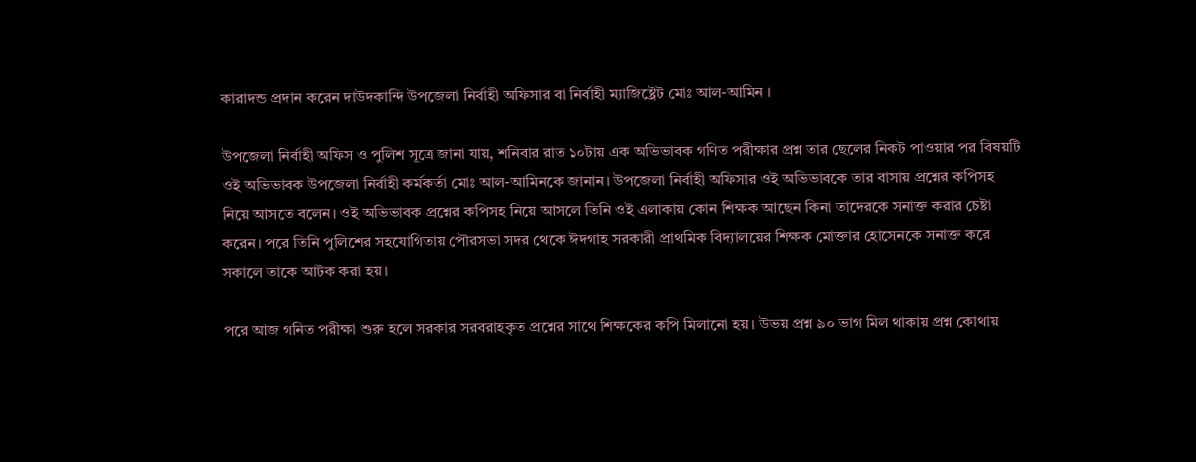কারাদন্ড প্রদান করেন দাউদকান্দি উপজেলা নির্বাহী অফিসার বা নির্বাহী ম্যাজিষ্ট্রেট মোঃ আল-আমিন ।

উপজেলা নির্বাহী অফিস ও পুলিশ সূত্রে জানা যায়, শনিবার রাত ১০টায় এক অভিভাবক গণিত পরীক্ষার প্রশ্ন তার ছেলের নিকট পাওয়ার পর বিষয়টি ওই অভিভাবক উপজেলা নির্বাহী কর্মকর্তা মোঃ আল-আমিনকে জানান। উপজেলা নির্বাহী অফিসার ওই অভিভাবকে তার বাসায় প্রশ্নের কপিসহ নিয়ে আসতে বলেন। ওই অভিভাবক প্রশ্নের কপিসহ নিয়ে আসলে তিনি ওই এলাকায় কোন শিক্ষক আছেন কিনা তাদেরকে সনাক্ত করার চেষ্টা করেন। পরে তিনি পুলিশের সহযোগিতায় পৌরসভা সদর থেকে ঈদগাহ সরকারী প্রাথমিক বিদ্যালয়ের শিক্ষক মোক্তার হোসেনকে সনাক্ত করে সকালে তাকে আটক করা হয়।

পরে আজ গনিত পরীক্ষা শুরু হলে সরকার সরবরাহকৃত প্রশ্নের সাথে শিক্ষকের কপি মিলানো হয়। উভয় প্রশ্ন ৯০ ভাগ মিল থাকায় প্রশ্ন কোথায়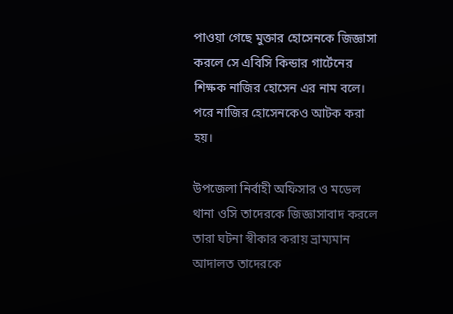পাওয়া গেছে মুক্তার হোসেনকে জিজ্ঞাসা করলে সে এবিসি কিন্ডার গার্টেনের শিক্ষক নাজির হোসেন এর নাম বলে। পরে নাজির হোসেনকেও আটক করা হয়।

উপজেলা নির্বাহী অফিসার ও মডেল থানা ওসি তাদেরকে জিজ্ঞাসাবাদ করলে তারা ঘটনা স্বীকার করায় ভ্রাম্যমান আদালত তাদেরকে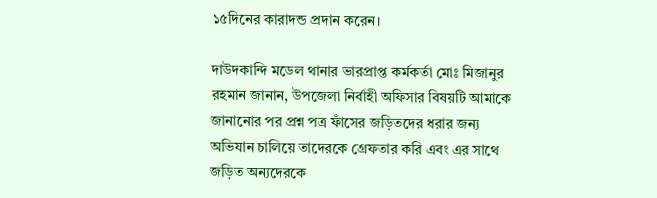১৫দিনের কারাদন্ড প্রদান করেন।

দাউদকান্দি মডেল থানার ভারপ্রাপ্ত কর্মকর্তা মোঃ মিজানুর রহমান জানান, উপজেলা নির্বাহী অফিসার বিষয়টি আমাকে জানানোর পর প্রশ্ন পত্র ফাঁসের জড়িতদের ধরার জন্য অভিযান চালিয়ে তাদেরকে গ্রেফতার করি এবং এর সাথে জড়িত অন্যদেরকে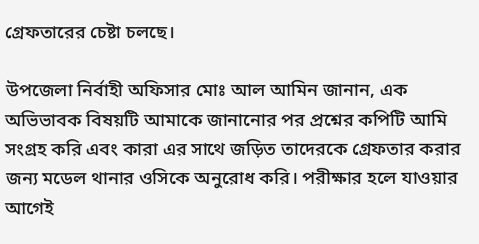গ্রেফতারের চেষ্টা চলছে।

উপজেলা নির্বাহী অফিসার মোঃ আল আমিন জানান, এক অভিভাবক বিষয়টি আমাকে জানানোর পর প্রশ্নের কপিটি আমি সংগ্রহ করি এবং কারা এর সাথে জড়িত তাদেরকে গ্রেফতার করার জন্য মডেল থানার ওসিকে অনুরোধ করি। পরীক্ষার হলে যাওয়ার আগেই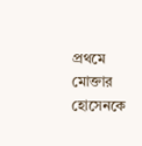প্রথমে মোক্তার হোসেনকে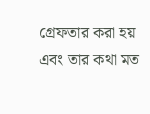গ্রেফতার করা হয় এবং তার কথা মত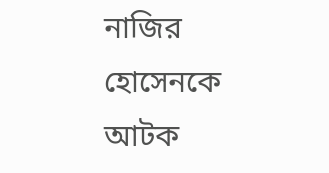নাজির হোসেনকে আটক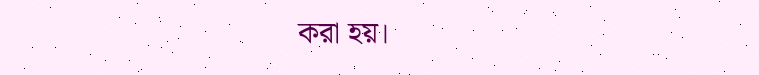করা হয়।